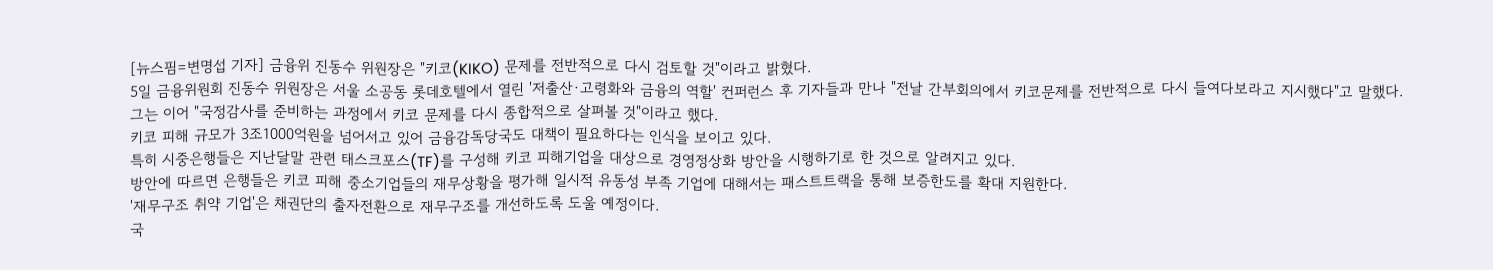[뉴스핌=변명섭 기자] 금융위 진동수 위원장은 "키코(KIKO) 문제를 전반적으로 다시 검토할 것"이라고 밝혔다.
5일 금융위원회 진동수 위원장은 서울 소공동 롯데호텔에서 열린 '저출산·고령화와 금융의 역할' 컨퍼런스 후 기자들과 만나 "전날 간부회의에서 키코문제를 전반적으로 다시 들여다보라고 지시했다"고 말했다.
그는 이어 "국정감사를 준비하는 과정에서 키코 문제를 다시 종합적으로 살펴볼 것"이라고 했다.
키코 피해 규모가 3조1000억원을 넘어서고 있어 금융감독당국도 대책이 필요하다는 인식을 보이고 있다.
특히 시중은행들은 지난달말 관련 태스크포스(TF)를 구성해 키코 피해기업을 대상으로 경영정상화 방안을 시행하기로 한 것으로 알려지고 있다.
방안에 따르면 은행들은 키코 피해 중소기업들의 재무상황을 평가해 일시적 유동성 부족 기업에 대해서는 패스트트랙을 통해 보증한도를 확대 지원한다.
'재무구조 취약 기업'은 채권단의 출자전환으로 재무구조를 개선하도록 도울 예정이다.
국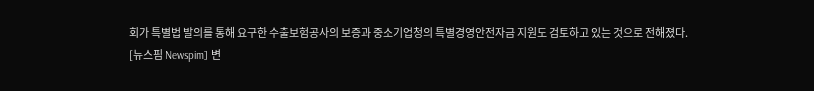회가 특별법 발의를 통해 요구한 수출보험공사의 보증과 중소기업청의 특별경영안전자금 지원도 검토하고 있는 것으로 전해졌다.
[뉴스핌 Newspim] 변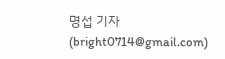명섭 기자 (bright0714@gmail.com)